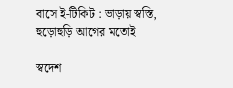বাসে ই-টিকিট : ভাড়ায় স্বস্তি, হুড়োহুড়ি আগের মতোই

স্বদেশ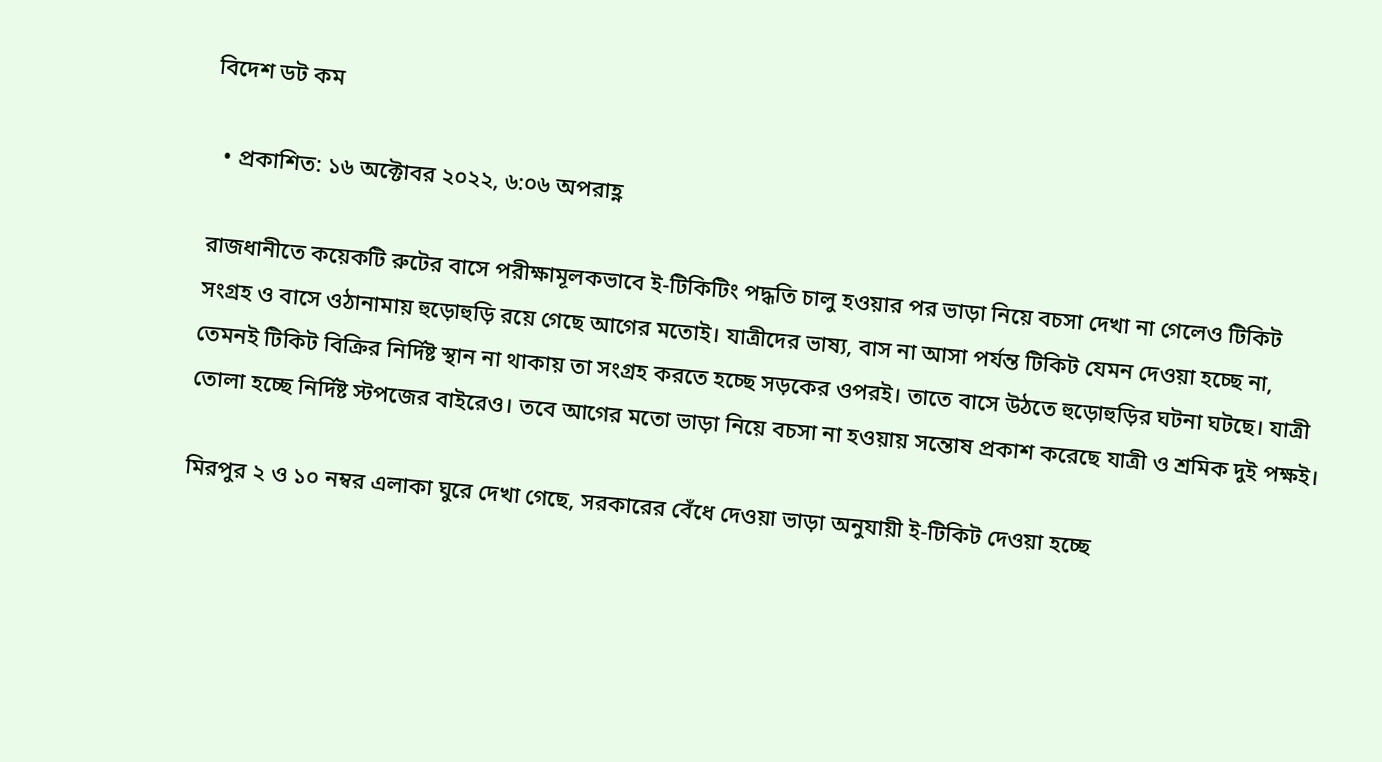বিদেশ ডট কম

  • প্রকাশিত: ১৬ অক্টোবর ২০২২, ৬:০৬ অপরাহ্ণ

রাজধানীতে কয়েকটি রুটের বাসে পরীক্ষামূলকভাবে ই-টিকিটিং পদ্ধতি চালু হওয়ার পর ভাড়া নিয়ে বচসা দেখা না গেলেও টিকিট সংগ্রহ ও বাসে ওঠানামায় হুড়োহুড়ি রয়ে গেছে আগের মতোই। যাত্রীদের ভাষ্য, বাস না আসা পর্যন্ত টিকিট যেমন দেওয়া হচ্ছে না, তেমনই টিকিট বিক্রির নির্দিষ্ট স্থান না থাকায় তা সংগ্রহ করতে হচ্ছে সড়কের ওপরই। তাতে বাসে উঠতে হুড়োহুড়ির ঘটনা ঘটছে। যাত্রী তোলা হচ্ছে নির্দিষ্ট স্টপজের বাইরেও। তবে আগের মতো ভাড়া নিয়ে বচসা না হওয়ায় সন্তোষ প্রকাশ করেছে যাত্রী ও শ্রমিক দুই পক্ষই।

মিরপুর ২ ও ১০ নম্বর এলাকা ঘুরে দেখা গেছে, সরকারের বেঁধে দেওয়া ভাড়া অনুযায়ী ই-টিকিট দেওয়া হচ্ছে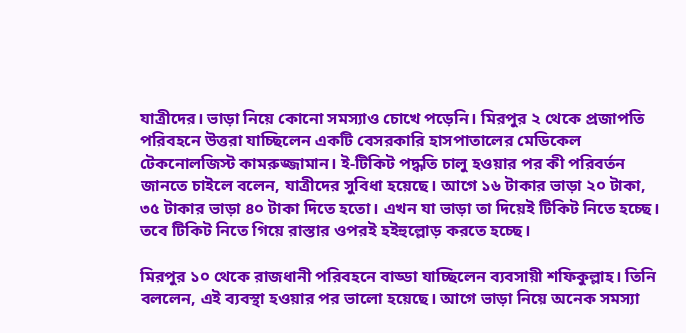যাত্রীদের। ভাড়া নিয়ে কোনো সমস্যাও চোখে পড়েনি। মিরপুর ২ থেকে প্রজাপতি পরিবহনে উত্তরা যাচ্ছিলেন একটি বেসরকারি হাসপাতালের মেডিকেল টেকনোলজিস্ট কামরুজ্জামান। ই-টিকিট পদ্ধতি চালু হওয়ার পর কী পরিবর্তন জানতে চাইলে বলেন, যাত্রীদের সুবিধা হয়েছে। আগে ১৬ টাকার ভাড়া ২০ টাকা, ৩৫ টাকার ভাড়া ৪০ টাকা দিতে হতো। এখন যা ভাড়া তা দিয়েই টিকিট নিতে হচ্ছে। তবে টিকিট নিতে গিয়ে রাস্তার ওপরই হইহুল্লোড় করতে হচ্ছে।

মিরপুর ১০ থেকে রাজধানী পরিবহনে বাড্ডা যাচ্ছিলেন ব্যবসায়ী শফিকুল্লাহ। তিনি বললেন, এই ব্যবস্থা হওয়ার পর ভালো হয়েছে। আগে ভাড়া নিয়ে অনেক সমস্যা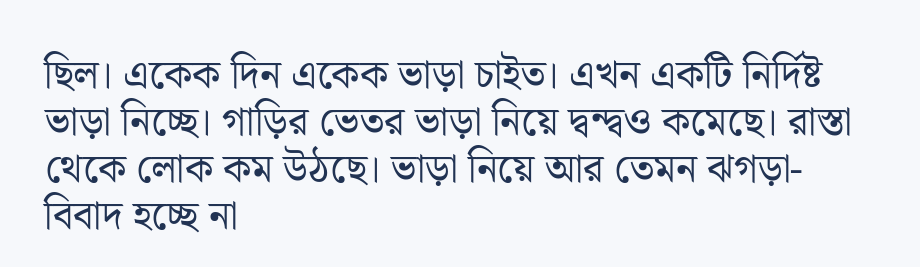ছিল। একেক দিন একেক ভাড়া চাইত। এখন একটি নির্দিষ্ট ভাড়া নিচ্ছে। গাড়ির ভেতর ভাড়া নিয়ে দ্বন্দ্বও কমেছে। রাস্তা থেকে লোক কম উঠছে। ভাড়া নিয়ে আর তেমন ঝগড়া-বিবাদ হচ্ছে না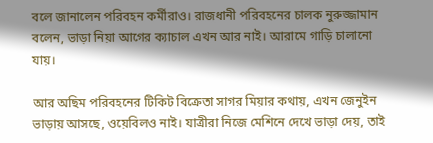বলে জানালেন পরিবহন কর্মীরাও। রাজধানী পরিবহনের চালক নুরুজ্জামান বলেন, ভাড়া নিয়া আগের ক্যাচাল এখন আর নাই। আরামে গাড়ি চালানো যায়।

আর অছিম পরিবহনের টিকিট বিক্রেতা সাগর মিয়ার কথায়, এখন জেনুইন ভাড়ায় আসছে, ওয়েবিলও নাই। যাত্রীরা নিজে মেশিনে দেখে ভাড়া দেয়, তাই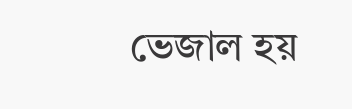ভেজাল হয়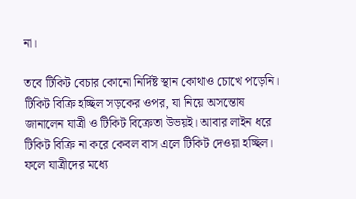না।

তবে টিকিট বেচার কোনো নির্দিষ্ট স্থান কোথাও চোখে পড়েনি। টিকিট বিক্রি হচ্ছিল সড়কের ওপর, যা নিয়ে অসন্তোষ জানালেন যাত্রী ও টিকিট বিক্রেতা উভয়ই। আবার লাইন ধরে টিকিট বিক্রি না করে কেবল বাস এলে টিকিট দেওয়া হচ্ছিল। ফলে যাত্রীদের মধ্যে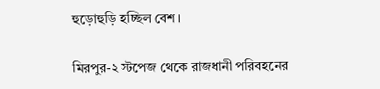হুড়োহুড়ি হচ্ছিল বেশ।

মিরপুর-২ স্টপেজ থেকে রাজধানী পরিবহনের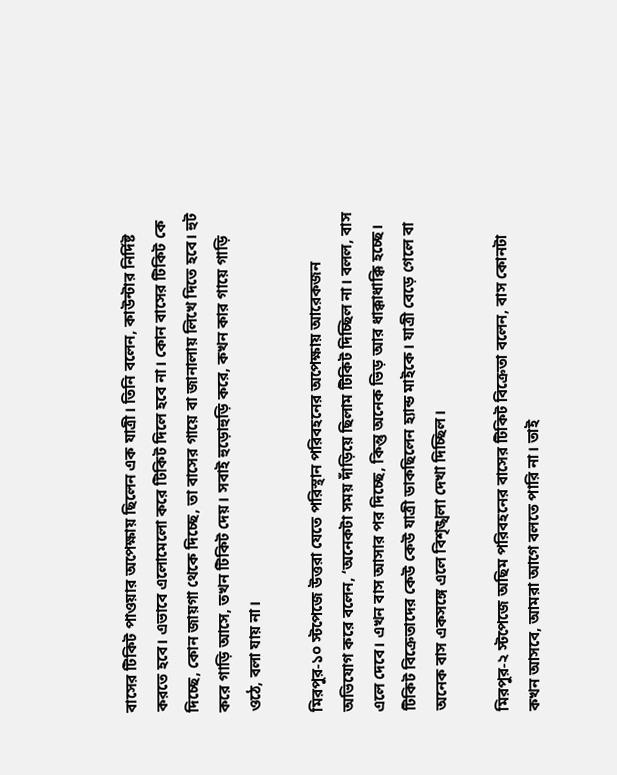বাসের টিকিট পাওয়ার অপেক্ষায় ছিলেন এক যাত্রী। তিনি বলেন, কাউন্টার নির্দিষ্ট করতে হবে। এভাবে এলোমেলো করে টিকিট দিলে হবে না। কোন বাসের টিকিট কে দিচ্ছে, কোন জায়গা থেকে দিচ্ছে, তা বাসের গায়ে বা জানালায় লিখে দিতে হবে। হুট করে গাড়ি আসে, তখন টিকিট দেয়। সবাই হুড়োহুড়ি করে, কখন কার গায়ে গাড়ি ওঠে, বলা যায় না।

মিরপুর-১০ স্টপেজে উত্তরা যেতে পরিস্থান পরিবহনের অপেক্ষায় আরেকজন অভিযোগ করে বলেন, ‘অনেকটা সময় দাঁড়িয়ে ছিলাম টিকিট দিচ্ছিল না। বলল, বাস এলে দেবে। এখন বাস আসার পর দিচ্ছে, কিন্তু অনেক ভিড় আর ধাক্কাধাক্কি হচ্ছে। টিকিট বিক্রেতাদের কেউ কেউ যাত্রী ডাকছিলেন হ্যান্ড মাইকে। যাত্রী বেড়ে গেলে বা অনেক বাস একসঙ্গে এলে বিশৃঙ্খলা দেখা দিচ্ছিল।

মিরপুর-২ স্টপেজে অছিম পরিবহনের বাসের টিকিট বিক্রেতা বলেন, বাস কোনটা কখন আসবে, আমরা আগে বলতে পারি না। তাই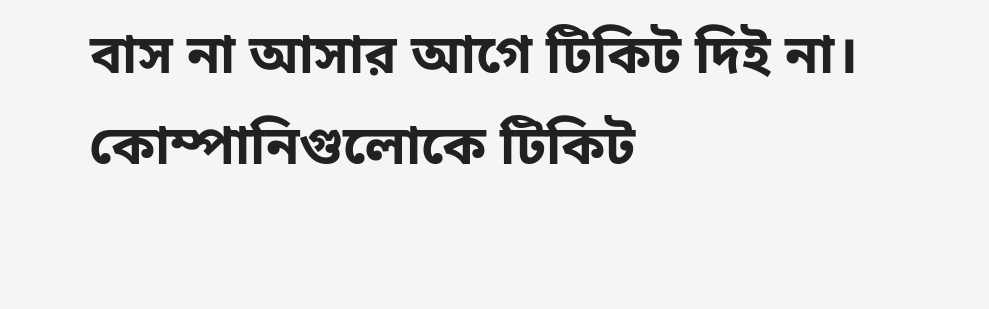বাস না আসার আগে টিকিট দিই না। কোম্পানিগুলোকে টিকিট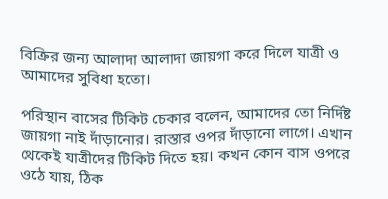বিক্রির জন্য আলাদা আলাদা জায়গা করে দিলে যাত্রী ও আমাদের সুবিধা হতো।

পরিস্থান বাসের টিকিট চেকার বলেন, আমাদের তো নির্দিষ্ট জায়গা নাই দাঁড়ানোর। রাস্তার ওপর দাঁড়ানো লাগে। এখান থেকেই যাত্রীদের টিকিট দিতে হয়। কখন কোন বাস ওপরে ওঠে যায়, ঠিক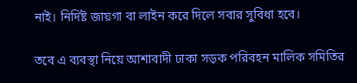নাই। নির্দিষ্ট জায়গা বা লাইন করে দিলে সবার সুবিধা হবে।

তবে এ ব্যবস্থা নিয়ে আশাবাদী ঢাকা সড়ক পরিবহন মালিক সমিতির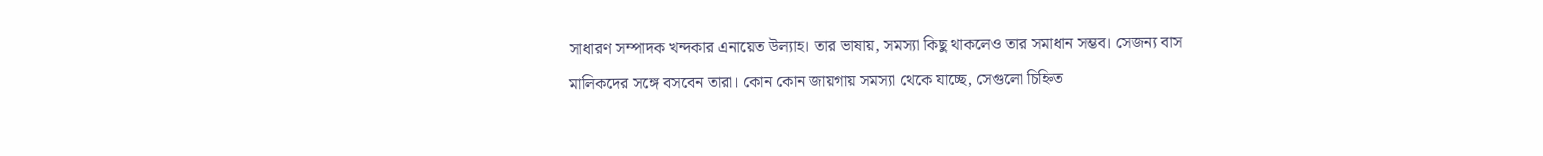সাধারণ সম্পাদক খন্দকার এনায়েত উল্যাহ। তার ভাষায়, সমস্যা কিছু থাকলেও তার সমাধান সম্ভব। সেজন্য বাস মালিকদের সঙ্গে বসবেন তারা। কোন কোন জায়গায় সমস্যা থেকে যাচ্ছে, সেগুলো চিহ্নিত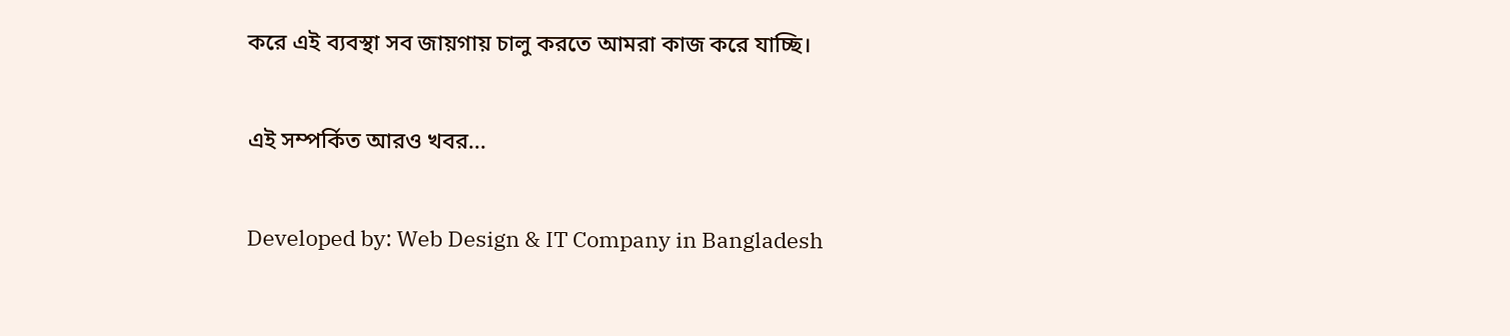করে এই ব্যবস্থা সব জায়গায় চালু করতে আমরা কাজ করে যাচ্ছি।

এই সম্পর্কিত আরও খবর...

Developed by: Web Design & IT Company in Bangladesh